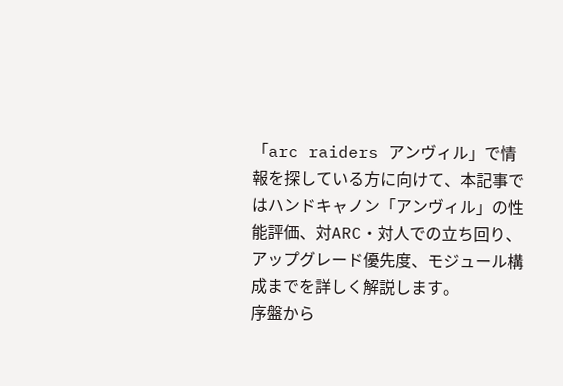「arc raiders アンヴィル」で情報を探している方に向けて、本記事ではハンドキャノン「アンヴィル」の性能評価、対ARC・対人での立ち回り、アップグレード優先度、モジュール構成までを詳しく解説します。
序盤から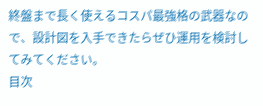終盤まで長く使えるコスパ最強格の武器なので、設計図を入手できたらぜひ運用を検討してみてください。
目次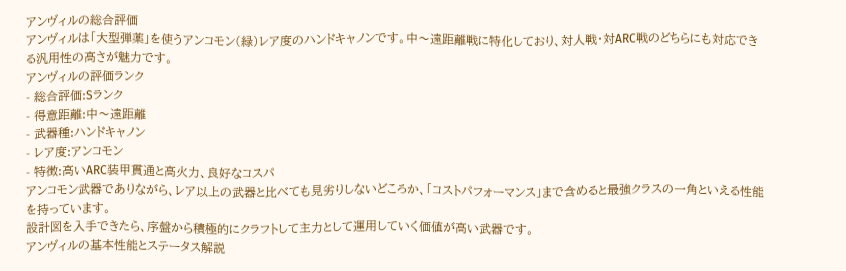アンヴィルの総合評価
アンヴィルは「大型弾薬」を使うアンコモン(緑)レア度のハンドキャノンです。中〜遠距離戦に特化しており、対人戦・対ARC戦のどちらにも対応できる汎用性の高さが魅力です。
アンヴィルの評価ランク
- 総合評価:Sランク
- 得意距離:中〜遠距離
- 武器種:ハンドキャノン
- レア度:アンコモン
- 特徴:高いARC装甲貫通と高火力、良好なコスパ
アンコモン武器でありながら、レア以上の武器と比べても見劣りしないどころか、「コストパフォーマンス」まで含めると最強クラスの一角といえる性能を持っています。
設計図を入手できたら、序盤から積極的にクラフトして主力として運用していく価値が高い武器です。
アンヴィルの基本性能とステータス解説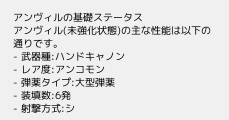アンヴィルの基礎ステータス
アンヴィル(未強化状態)の主な性能は以下の通りです。
- 武器種:ハンドキャノン
- レア度:アンコモン
- 弾薬タイプ:大型弾薬
- 装填数:6発
- 射撃方式:シ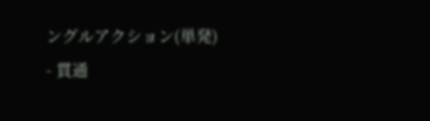ングルアクション(単発)
- 貫通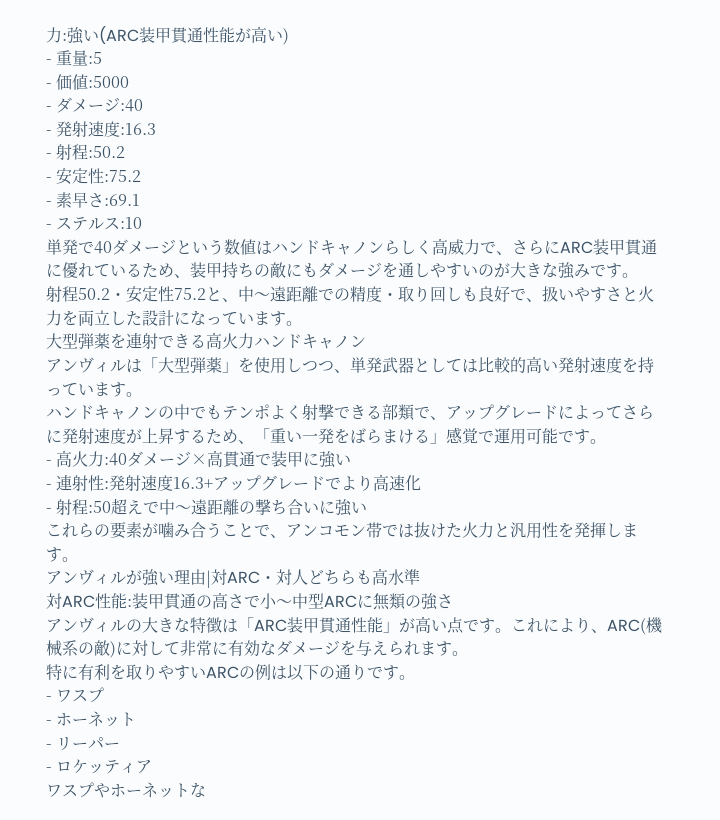力:強い(ARC装甲貫通性能が高い)
- 重量:5
- 価値:5000
- ダメージ:40
- 発射速度:16.3
- 射程:50.2
- 安定性:75.2
- 素早さ:69.1
- ステルス:10
単発で40ダメージという数値はハンドキャノンらしく高威力で、さらにARC装甲貫通に優れているため、装甲持ちの敵にもダメージを通しやすいのが大きな強みです。
射程50.2・安定性75.2と、中〜遠距離での精度・取り回しも良好で、扱いやすさと火力を両立した設計になっています。
大型弾薬を連射できる高火力ハンドキャノン
アンヴィルは「大型弾薬」を使用しつつ、単発武器としては比較的高い発射速度を持っています。
ハンドキャノンの中でもテンポよく射撃できる部類で、アップグレードによってさらに発射速度が上昇するため、「重い一発をばらまける」感覚で運用可能です。
- 高火力:40ダメージ×高貫通で装甲に強い
- 連射性:発射速度16.3+アップグレードでより高速化
- 射程:50超えで中〜遠距離の撃ち合いに強い
これらの要素が噛み合うことで、アンコモン帯では抜けた火力と汎用性を発揮します。
アンヴィルが強い理由|対ARC・対人どちらも高水準
対ARC性能:装甲貫通の高さで小〜中型ARCに無類の強さ
アンヴィルの大きな特徴は「ARC装甲貫通性能」が高い点です。これにより、ARC(機械系の敵)に対して非常に有効なダメージを与えられます。
特に有利を取りやすいARCの例は以下の通りです。
- ワスプ
- ホーネット
- リーパー
- ロケッティア
ワスプやホーネットな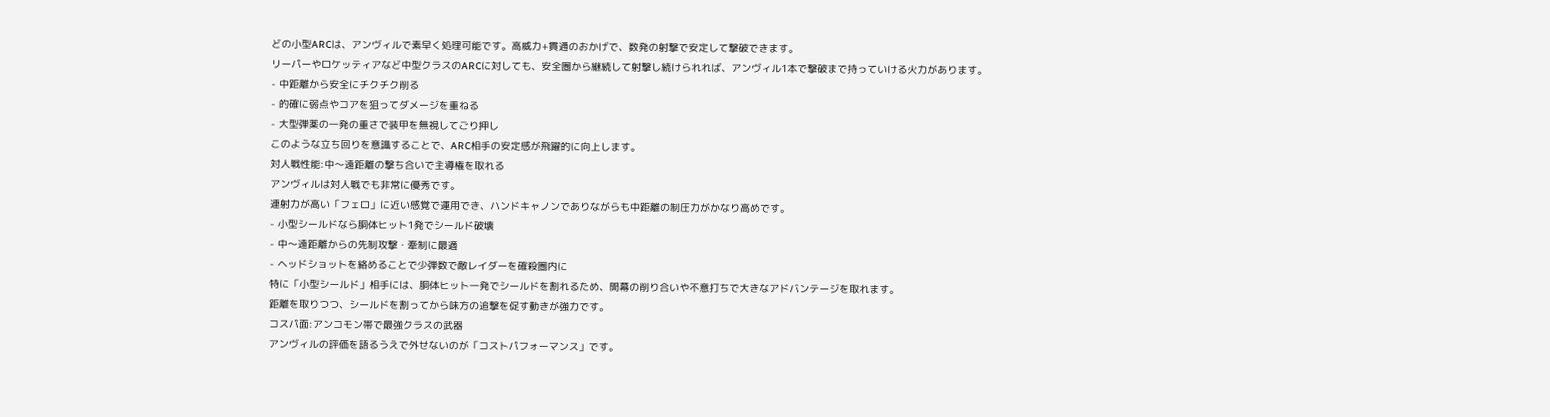どの小型ARCは、アンヴィルで素早く処理可能です。高威力+貫通のおかげで、数発の射撃で安定して撃破できます。
リーパーやロケッティアなど中型クラスのARCに対しても、安全圏から継続して射撃し続けられれば、アンヴィル1本で撃破まで持っていける火力があります。
- 中距離から安全にチクチク削る
- 的確に弱点やコアを狙ってダメージを重ねる
- 大型弾薬の一発の重さで装甲を無視してごり押し
このような立ち回りを意識することで、ARC相手の安定感が飛躍的に向上します。
対人戦性能:中〜遠距離の撃ち合いで主導権を取れる
アンヴィルは対人戦でも非常に優秀です。
連射力が高い「フェロ」に近い感覚で運用でき、ハンドキャノンでありながらも中距離の制圧力がかなり高めです。
- 小型シールドなら胴体ヒット1発でシールド破壊
- 中〜遠距離からの先制攻撃・牽制に最適
- ヘッドショットを絡めることで少弾数で敵レイダーを確殺圏内に
特に「小型シールド」相手には、胴体ヒット一発でシールドを割れるため、開幕の削り合いや不意打ちで大きなアドバンテージを取れます。
距離を取りつつ、シールドを割ってから味方の追撃を促す動きが強力です。
コスパ面:アンコモン帯で最強クラスの武器
アンヴィルの評価を語るうえで外せないのが「コストパフォーマンス」です。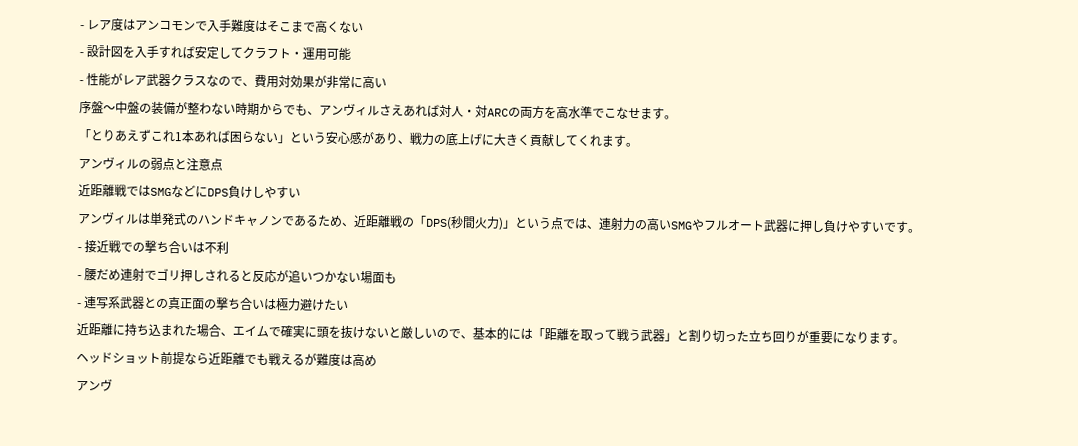- レア度はアンコモンで入手難度はそこまで高くない
- 設計図を入手すれば安定してクラフト・運用可能
- 性能がレア武器クラスなので、費用対効果が非常に高い
序盤〜中盤の装備が整わない時期からでも、アンヴィルさえあれば対人・対ARCの両方を高水準でこなせます。
「とりあえずこれ1本あれば困らない」という安心感があり、戦力の底上げに大きく貢献してくれます。
アンヴィルの弱点と注意点
近距離戦ではSMGなどにDPS負けしやすい
アンヴィルは単発式のハンドキャノンであるため、近距離戦の「DPS(秒間火力)」という点では、連射力の高いSMGやフルオート武器に押し負けやすいです。
- 接近戦での撃ち合いは不利
- 腰だめ連射でゴリ押しされると反応が追いつかない場面も
- 連写系武器との真正面の撃ち合いは極力避けたい
近距離に持ち込まれた場合、エイムで確実に頭を抜けないと厳しいので、基本的には「距離を取って戦う武器」と割り切った立ち回りが重要になります。
ヘッドショット前提なら近距離でも戦えるが難度は高め
アンヴ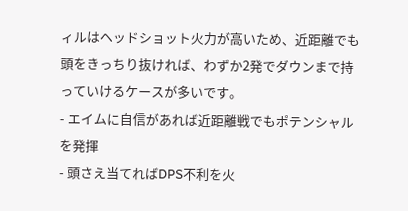ィルはヘッドショット火力が高いため、近距離でも頭をきっちり抜ければ、わずか2発でダウンまで持っていけるケースが多いです。
- エイムに自信があれば近距離戦でもポテンシャルを発揮
- 頭さえ当てればDPS不利を火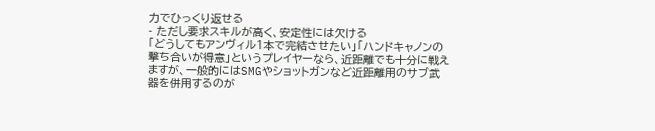力でひっくり返せる
- ただし要求スキルが高く、安定性には欠ける
「どうしてもアンヴィル1本で完結させたい」「ハンドキャノンの撃ち合いが得意」というプレイヤーなら、近距離でも十分に戦えますが、一般的にはSMGやショットガンなど近距離用のサブ武器を併用するのが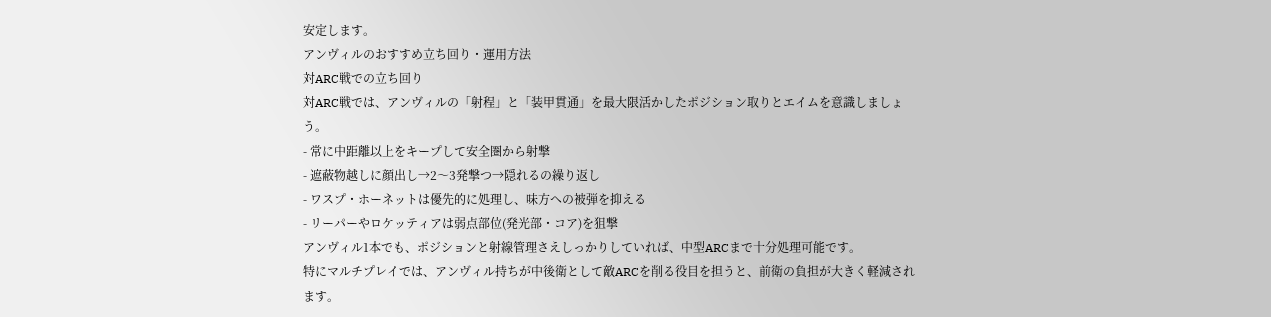安定します。
アンヴィルのおすすめ立ち回り・運用方法
対ARC戦での立ち回り
対ARC戦では、アンヴィルの「射程」と「装甲貫通」を最大限活かしたポジション取りとエイムを意識しましょう。
- 常に中距離以上をキープして安全圏から射撃
- 遮蔽物越しに顔出し→2〜3発撃つ→隠れるの繰り返し
- ワスプ・ホーネットは優先的に処理し、味方への被弾を抑える
- リーパーやロケッティアは弱点部位(発光部・コア)を狙撃
アンヴィル1本でも、ポジションと射線管理さえしっかりしていれば、中型ARCまで十分処理可能です。
特にマルチプレイでは、アンヴィル持ちが中後衛として敵ARCを削る役目を担うと、前衛の負担が大きく軽減されます。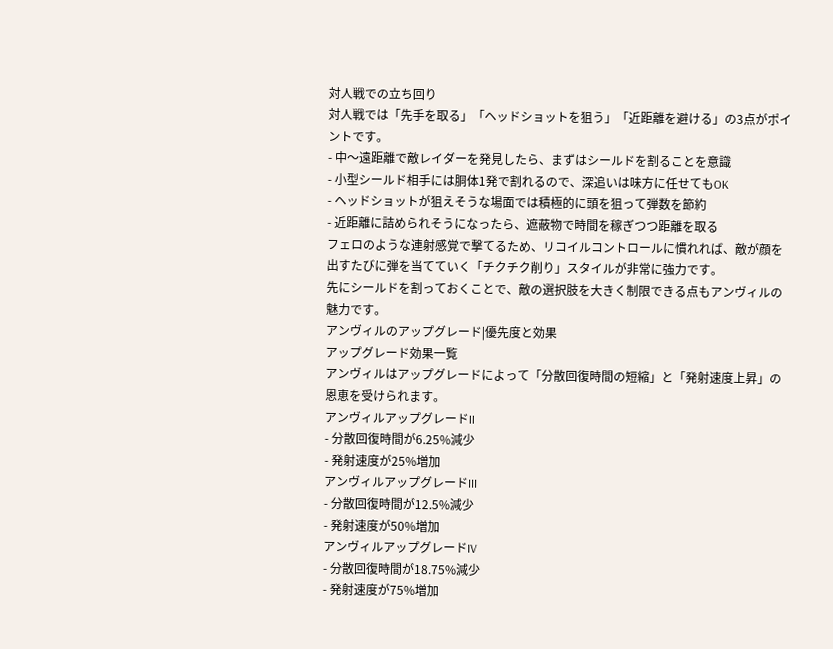対人戦での立ち回り
対人戦では「先手を取る」「ヘッドショットを狙う」「近距離を避ける」の3点がポイントです。
- 中〜遠距離で敵レイダーを発見したら、まずはシールドを割ることを意識
- 小型シールド相手には胴体1発で割れるので、深追いは味方に任せてもOK
- ヘッドショットが狙えそうな場面では積極的に頭を狙って弾数を節約
- 近距離に詰められそうになったら、遮蔽物で時間を稼ぎつつ距離を取る
フェロのような連射感覚で撃てるため、リコイルコントロールに慣れれば、敵が顔を出すたびに弾を当てていく「チクチク削り」スタイルが非常に強力です。
先にシールドを割っておくことで、敵の選択肢を大きく制限できる点もアンヴィルの魅力です。
アンヴィルのアップグレード|優先度と効果
アップグレード効果一覧
アンヴィルはアップグレードによって「分散回復時間の短縮」と「発射速度上昇」の恩恵を受けられます。
アンヴィルアップグレードII
- 分散回復時間が6.25%減少
- 発射速度が25%増加
アンヴィルアップグレードIII
- 分散回復時間が12.5%減少
- 発射速度が50%増加
アンヴィルアップグレードIV
- 分散回復時間が18.75%減少
- 発射速度が75%増加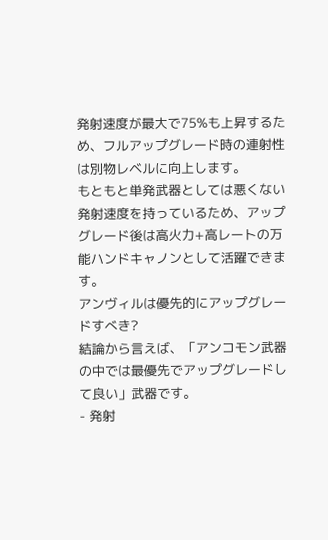発射速度が最大で75%も上昇するため、フルアップグレード時の連射性は別物レベルに向上します。
もともと単発武器としては悪くない発射速度を持っているため、アップグレード後は高火力+高レートの万能ハンドキャノンとして活躍できます。
アンヴィルは優先的にアップグレードすべき?
結論から言えば、「アンコモン武器の中では最優先でアップグレードして良い」武器です。
- 発射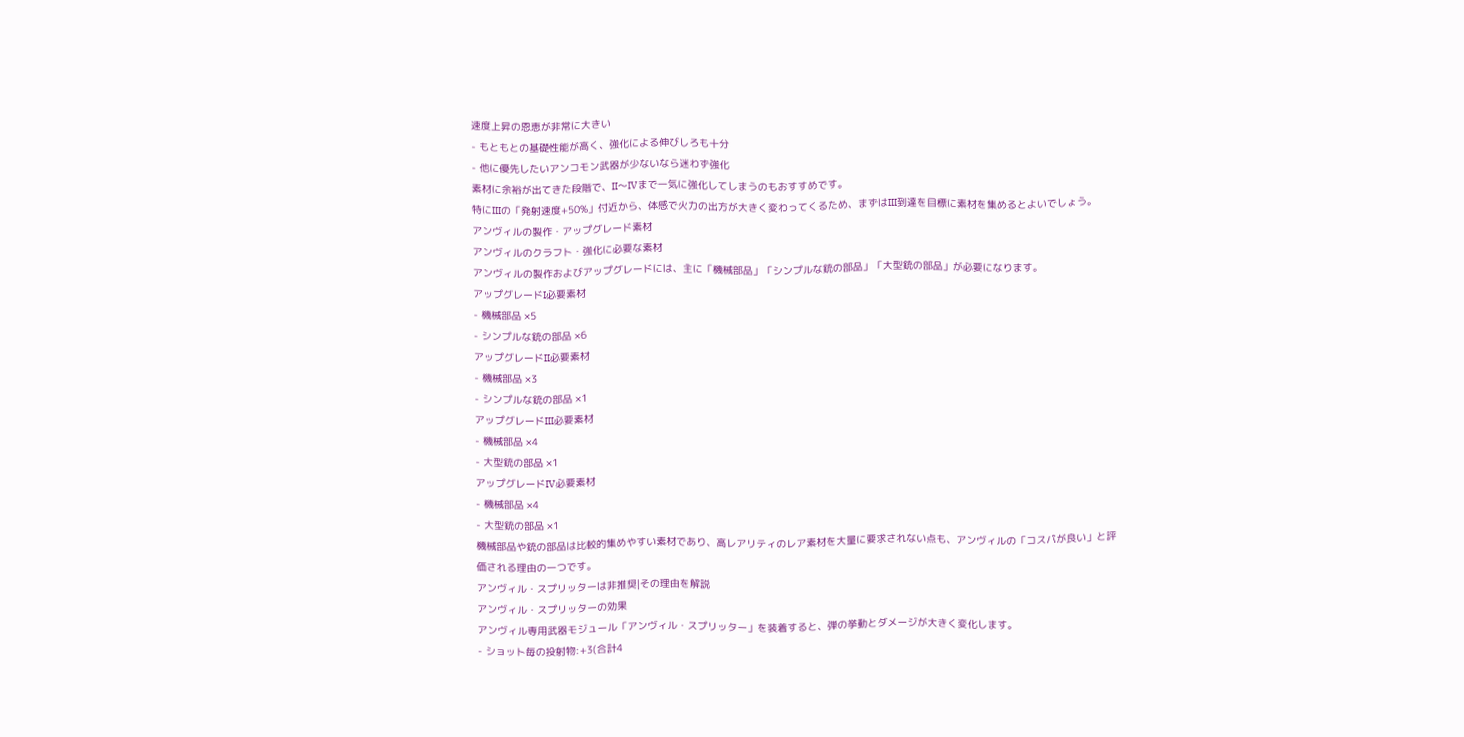速度上昇の恩恵が非常に大きい
- もともとの基礎性能が高く、強化による伸びしろも十分
- 他に優先したいアンコモン武器が少ないなら迷わず強化
素材に余裕が出てきた段階で、II〜IVまで一気に強化してしまうのもおすすめです。
特にIIIの「発射速度+50%」付近から、体感で火力の出方が大きく変わってくるため、まずはIII到達を目標に素材を集めるとよいでしょう。
アンヴィルの製作・アップグレード素材
アンヴィルのクラフト・強化に必要な素材
アンヴィルの製作およびアップグレードには、主に「機械部品」「シンプルな銃の部品」「大型銃の部品」が必要になります。
アップグレードI必要素材
- 機械部品 ×5
- シンプルな銃の部品 ×6
アップグレードII必要素材
- 機械部品 ×3
- シンプルな銃の部品 ×1
アップグレードIII必要素材
- 機械部品 ×4
- 大型銃の部品 ×1
アップグレードIV必要素材
- 機械部品 ×4
- 大型銃の部品 ×1
機械部品や銃の部品は比較的集めやすい素材であり、高レアリティのレア素材を大量に要求されない点も、アンヴィルの「コスパが良い」と評価される理由の一つです。
アンヴィル・スプリッターは非推奨|その理由を解説
アンヴィル・スプリッターの効果
アンヴィル専用武器モジュール「アンヴィル・スプリッター」を装着すると、弾の挙動とダメージが大きく変化します。
- ショット毎の投射物:+3(合計4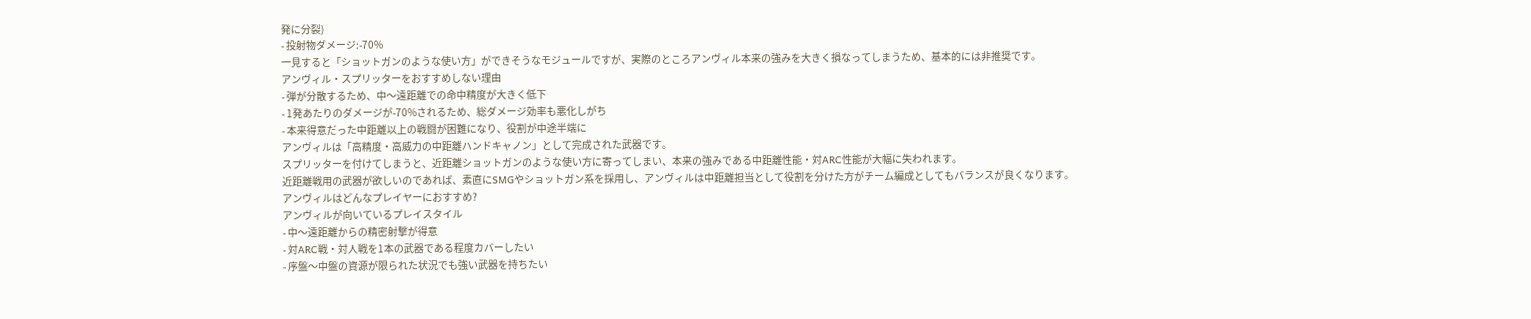発に分裂)
- 投射物ダメージ:-70%
一見すると「ショットガンのような使い方」ができそうなモジュールですが、実際のところアンヴィル本来の強みを大きく損なってしまうため、基本的には非推奨です。
アンヴィル・スプリッターをおすすめしない理由
- 弾が分散するため、中〜遠距離での命中精度が大きく低下
- 1発あたりのダメージが-70%されるため、総ダメージ効率も悪化しがち
- 本来得意だった中距離以上の戦闘が困難になり、役割が中途半端に
アンヴィルは「高精度・高威力の中距離ハンドキャノン」として完成された武器です。
スプリッターを付けてしまうと、近距離ショットガンのような使い方に寄ってしまい、本来の強みである中距離性能・対ARC性能が大幅に失われます。
近距離戦用の武器が欲しいのであれば、素直にSMGやショットガン系を採用し、アンヴィルは中距離担当として役割を分けた方がチーム編成としてもバランスが良くなります。
アンヴィルはどんなプレイヤーにおすすめ?
アンヴィルが向いているプレイスタイル
- 中〜遠距離からの精密射撃が得意
- 対ARC戦・対人戦を1本の武器である程度カバーしたい
- 序盤〜中盤の資源が限られた状況でも強い武器を持ちたい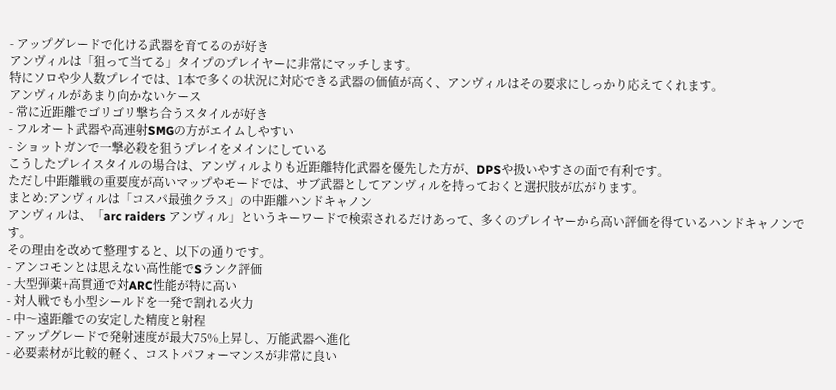- アップグレードで化ける武器を育てるのが好き
アンヴィルは「狙って当てる」タイプのプレイヤーに非常にマッチします。
特にソロや少人数プレイでは、1本で多くの状況に対応できる武器の価値が高く、アンヴィルはその要求にしっかり応えてくれます。
アンヴィルがあまり向かないケース
- 常に近距離でゴリゴリ撃ち合うスタイルが好き
- フルオート武器や高連射SMGの方がエイムしやすい
- ショットガンで一撃必殺を狙うプレイをメインにしている
こうしたプレイスタイルの場合は、アンヴィルよりも近距離特化武器を優先した方が、DPSや扱いやすさの面で有利です。
ただし中距離戦の重要度が高いマップやモードでは、サブ武器としてアンヴィルを持っておくと選択肢が広がります。
まとめ:アンヴィルは「コスパ最強クラス」の中距離ハンドキャノン
アンヴィルは、「arc raiders アンヴィル」というキーワードで検索されるだけあって、多くのプレイヤーから高い評価を得ているハンドキャノンです。
その理由を改めて整理すると、以下の通りです。
- アンコモンとは思えない高性能でSランク評価
- 大型弾薬+高貫通で対ARC性能が特に高い
- 対人戦でも小型シールドを一発で割れる火力
- 中〜遠距離での安定した精度と射程
- アップグレードで発射速度が最大75%上昇し、万能武器へ進化
- 必要素材が比較的軽く、コストパフォーマンスが非常に良い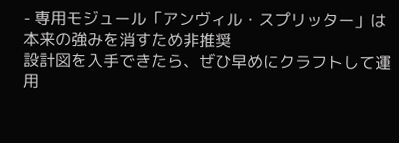- 専用モジュール「アンヴィル・スプリッター」は本来の強みを消すため非推奨
設計図を入手できたら、ぜひ早めにクラフトして運用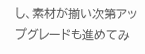し、素材が揃い次第アップグレードも進めてみ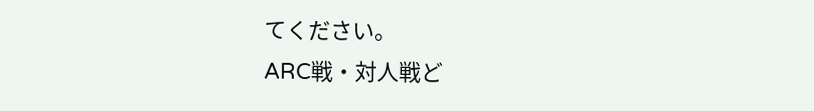てください。
ARC戦・対人戦ど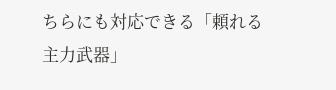ちらにも対応できる「頼れる主力武器」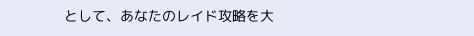として、あなたのレイド攻略を大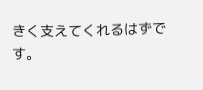きく支えてくれるはずです。